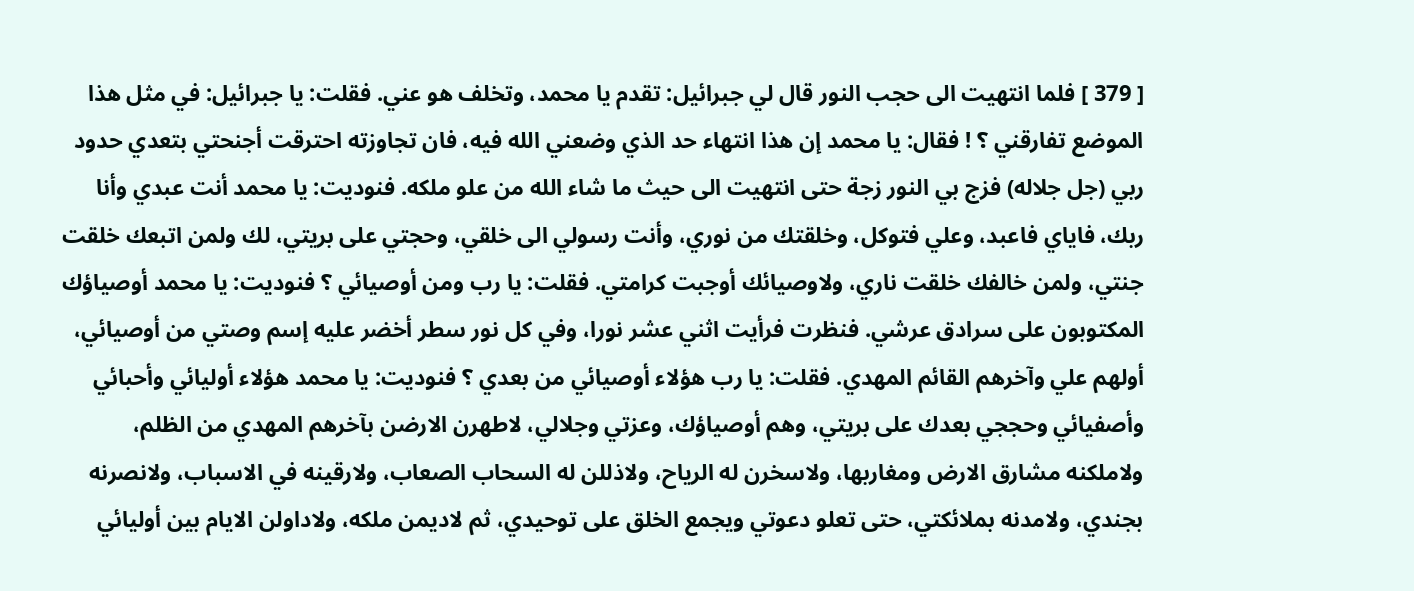[ 379 ] فلما انتهيت الى حجب النور قال لي جبرائيل: تقدم يا محمد، وتخلف هو عني. فقلت: يا جبرائيل: في مثل هذا الموضع تفارقني ؟ ! فقال: يا محمد إن هذا انتهاء حد الذي وضعني الله فيه، فان تجاوزته احترقت أجنحتي بتعدي حدود ربي (جل جلاله) فزج بي النور زجة حتى انتهيت الى حيث ما شاء الله من علو ملكه. فنوديت: يا محمد أنت عبدي وأنا ربك، فاياي فاعبد، وعلي فتوكل، وخلقتك من نوري، وأنت رسولي الى خلقي، وحجتي على بريتي، لك ولمن اتبعك خلقت جنتي، ولمن خالفك خلقت ناري، ولاوصيائك أوجبت كرامتي. فقلت: يا رب ومن أوصيائي ؟ فنوديت: يا محمد أوصياؤك المكتوبون على سرادق عرشي. فنظرت فرأيت اثني عشر نورا، وفي كل نور سطر أخضر عليه إسم وصتي من أوصيائي، أولهم علي وآخرهم القائم المهدي. فقلت: يا رب هؤلاء أوصيائي من بعدي ؟ فنوديت: يا محمد هؤلاء أوليائي وأحبائي وأصفيائي وحججي بعدك على بريتي، وهم أوصياؤك، وعزتي وجلالي، لاطهرن الارضن بآخرهم المهدي من الظلم، ولاملكنه مشارق الارض ومغاربها، ولاسخرن له الرياح، ولاذللن له السحاب الصعاب، ولارقينه في الاسباب، ولانصرنه بجندي، ولامدنه بملائكتي، حتى تعلو دعوتي ويجمع الخلق على توحيدي، ثم لاديمن ملكه، ولاداولن الايام بين أوليائي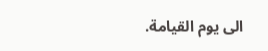الى يوم القيامة.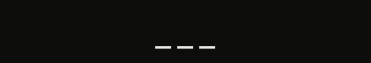___